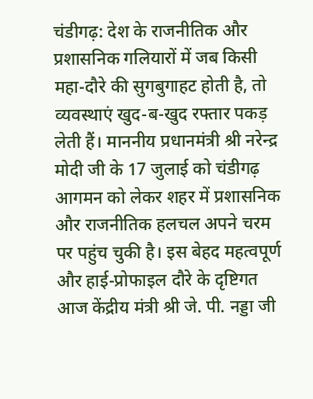चंडीगढ़: देश के राजनीतिक और प्रशासनिक गलियारों में जब किसी महा-दौरे की सुगबुगाहट होती है, तो व्यवस्थाएं खुद-ब-खुद रफ्तार पकड़ लेती हैं। माननीय प्रधानमंत्री श्री नरेन्द्र मोदी जी के 17 जुलाई को चंडीगढ़ आगमन को लेकर शहर में प्रशासनिक और राजनीतिक हलचल अपने चरम पर पहुंच चुकी है। इस बेहद महत्वपूर्ण और हाई-प्रोफाइल दौरे के दृष्टिगत आज केंद्रीय मंत्री श्री जे. पी. नड्डा जी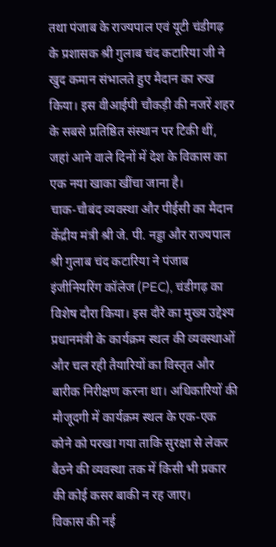तथा पंजाब के राज्यपाल एवं यूटी चंडीगढ़ के प्रशासक श्री गुलाब चंद कटारिया जी ने खुद कमान संभालते हुए मैदान का रुख किया। इस वीआईपी चौकड़ी की नजरें शहर के सबसे प्रतिष्ठित संस्थान पर टिकी थीं, जहां आने वाले दिनों में देश के विकास का एक नया खाका खींचा जाना है।
चाक-चौबंद व्यवस्था और पीईसी का मैदान
केंद्रीय मंत्री श्री जे. पी. नड्डा और राज्यपाल श्री गुलाब चंद कटारिया ने पंजाब इंजीनियरिंग कॉलेज (PEC), चंडीगढ़ का विशेष दौरा किया। इस दौरे का मुख्य उद्देश्य प्रधानमंत्री के कार्यक्रम स्थल की व्यवस्थाओं और चल रही तैयारियों का विस्तृत और बारीक निरीक्षण करना था। अधिकारियों की मौजूदगी में कार्यक्रम स्थल के एक-एक कोने को परखा गया ताकि सुरक्षा से लेकर बैठने की व्यवस्था तक में किसी भी प्रकार की कोई कसर बाकी न रह जाए।
विकास की नई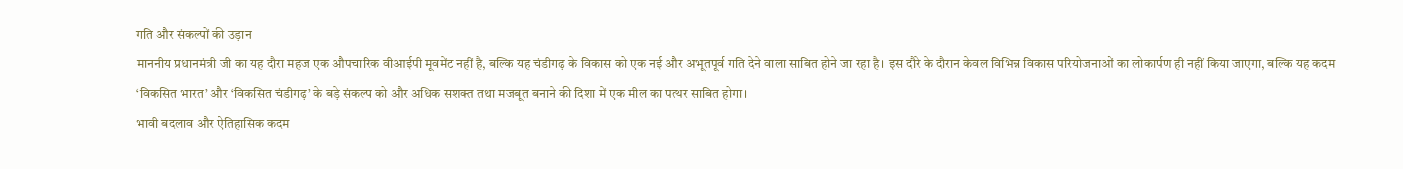गति और संकल्पों की उड़ान
माननीय प्रधानमंत्री जी का यह दौरा महज एक औपचारिक वीआईपी मूवमेंट नहीं है, बल्कि यह चंडीगढ़ के विकास को एक नई और अभूतपूर्व गति देने वाला साबित होने जा रहा है। इस दौरे के दौरान केवल विभिन्न विकास परियोजनाओं का लोकार्पण ही नहीं किया जाएगा, बल्कि यह कदम ‘विकसित भारत’ और ‘विकसित चंडीगढ़’ के बड़े संकल्प को और अधिक सशक्त तथा मजबूत बनाने की दिशा में एक मील का पत्थर साबित होगा।
भावी बदलाव और ऐतिहासिक कदम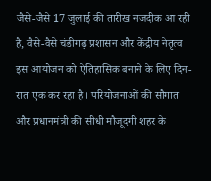जैसे-जैसे 17 जुलाई की तारीख नजदीक आ रही है, वैसे-वैसे चंडीगढ़ प्रशासन और केंद्रीय नेतृत्व इस आयोजन को ऐतिहासिक बनाने के लिए दिन-रात एक कर रहा है। परियोजनाओं की सौगात और प्रधानमंत्री की सीधी मौजूदगी शहर के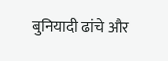बुनियादी ढांचे और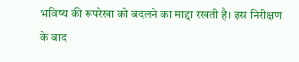भविष्य की रूपरेखा को बदलने का माद्दा रखती है। इस निरीक्षण के बाद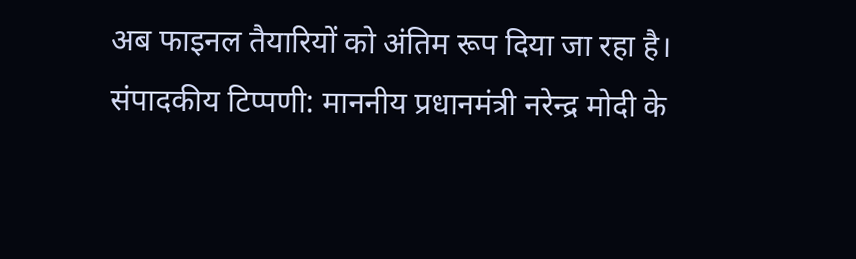अब फाइनल तैयारियों को अंतिम रूप दिया जा रहा है।
संपादकीय टिप्पणी: माननीय प्रधानमंत्री नरेन्द्र मोदी के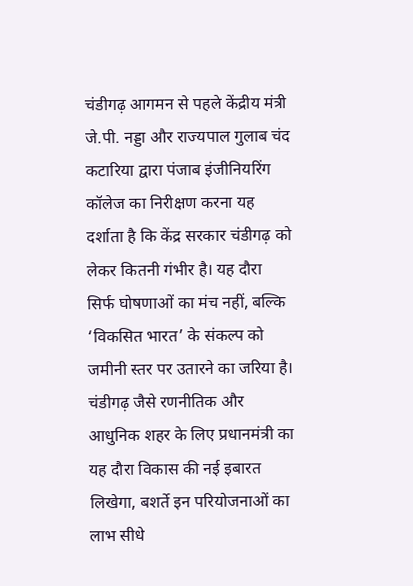चंडीगढ़ आगमन से पहले केंद्रीय मंत्री जे.पी. नड्डा और राज्यपाल गुलाब चंद कटारिया द्वारा पंजाब इंजीनियरिंग कॉलेज का निरीक्षण करना यह दर्शाता है कि केंद्र सरकार चंडीगढ़ को लेकर कितनी गंभीर है। यह दौरा सिर्फ घोषणाओं का मंच नहीं, बल्कि ‘विकसित भारत’ के संकल्प को जमीनी स्तर पर उतारने का जरिया है। चंडीगढ़ जैसे रणनीतिक और आधुनिक शहर के लिए प्रधानमंत्री का यह दौरा विकास की नई इबारत लिखेगा, बशर्ते इन परियोजनाओं का लाभ सीधे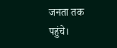जनता तक पहुंचे।